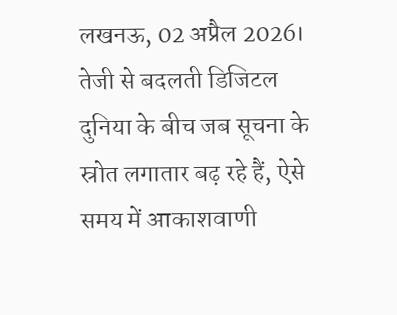लखनऊ, 02 अप्रैल 2026। तेजी से बदलती डिजिटल दुनिया के बीच जब सूचना के स्रोत लगातार बढ़ रहे हैं, ऐसे समय में आकाशवाणी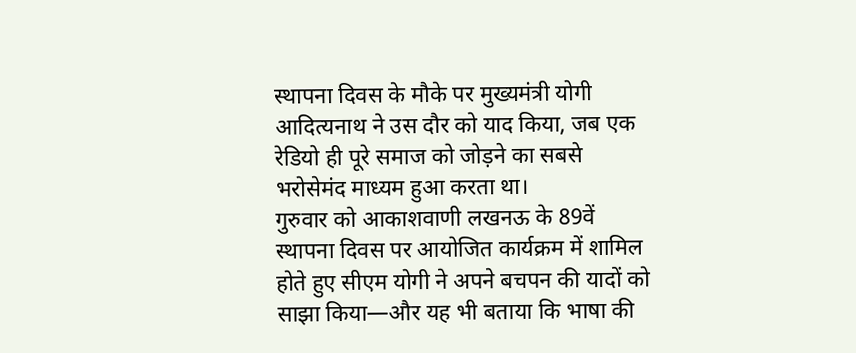स्थापना दिवस के मौके पर मुख्यमंत्री योगी आदित्यनाथ ने उस दौर को याद किया, जब एक रेडियो ही पूरे समाज को जोड़ने का सबसे भरोसेमंद माध्यम हुआ करता था।
गुरुवार को आकाशवाणी लखनऊ के 89वें स्थापना दिवस पर आयोजित कार्यक्रम में शामिल होते हुए सीएम योगी ने अपने बचपन की यादों को साझा किया—और यह भी बताया कि भाषा की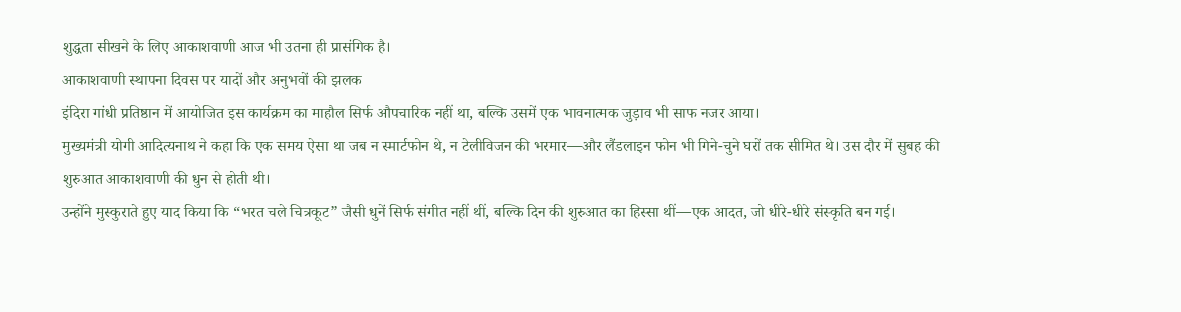शुद्धता सीखने के लिए आकाशवाणी आज भी उतना ही प्रासंगिक है।
आकाशवाणी स्थापना दिवस पर यादों और अनुभवों की झलक
इंदिरा गांधी प्रतिष्ठान में आयोजित इस कार्यक्रम का माहौल सिर्फ औपचारिक नहीं था, बल्कि उसमें एक भावनात्मक जुड़ाव भी साफ नजर आया।
मुख्यमंत्री योगी आदित्यनाथ ने कहा कि एक समय ऐसा था जब न स्मार्टफोन थे, न टेलीविजन की भरमार—और लैंडलाइन फोन भी गिने-चुने घरों तक सीमित थे। उस दौर में सुबह की शुरुआत आकाशवाणी की धुन से होती थी।
उन्होंने मुस्कुराते हुए याद किया कि “भरत चले चित्रकूट” जैसी धुनें सिर्फ संगीत नहीं थीं, बल्कि दिन की शुरुआत का हिस्सा थीं—एक आदत, जो धीरे-धीरे संस्कृति बन गई।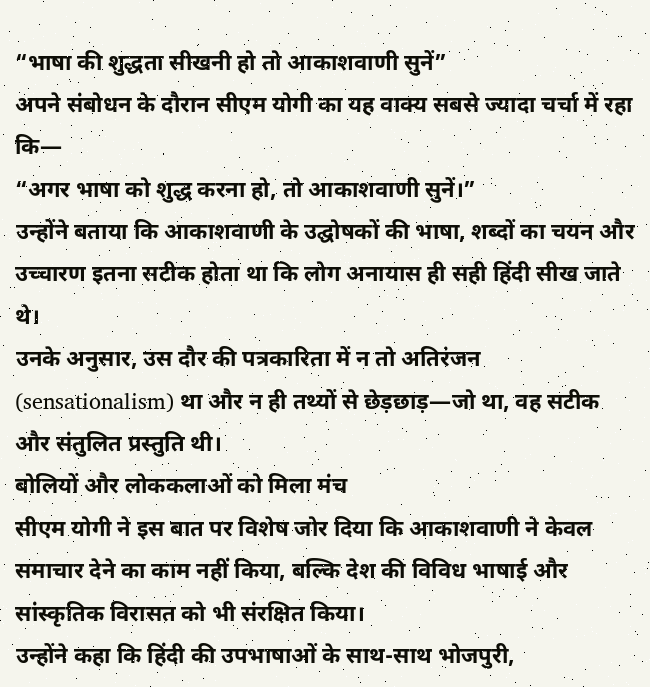“भाषा की शुद्धता सीखनी हो तो आकाशवाणी सुनें”
अपने संबोधन के दौरान सीएम योगी का यह वाक्य सबसे ज्यादा चर्चा में रहा कि—
“अगर भाषा को शुद्ध करना हो, तो आकाशवाणी सुनें।”
उन्होंने बताया कि आकाशवाणी के उद्घोषकों की भाषा, शब्दों का चयन और उच्चारण इतना सटीक होता था कि लोग अनायास ही सही हिंदी सीख जाते थे।
उनके अनुसार, उस दौर की पत्रकारिता में न तो अतिरंजन (sensationalism) था और न ही तथ्यों से छेड़छाड़—जो था, वह सटीक और संतुलित प्रस्तुति थी।
बोलियों और लोककलाओं को मिला मंच
सीएम योगी ने इस बात पर विशेष जोर दिया कि आकाशवाणी ने केवल समाचार देने का काम नहीं किया, बल्कि देश की विविध भाषाई और सांस्कृतिक विरासत को भी संरक्षित किया।
उन्होंने कहा कि हिंदी की उपभाषाओं के साथ-साथ भोजपुरी,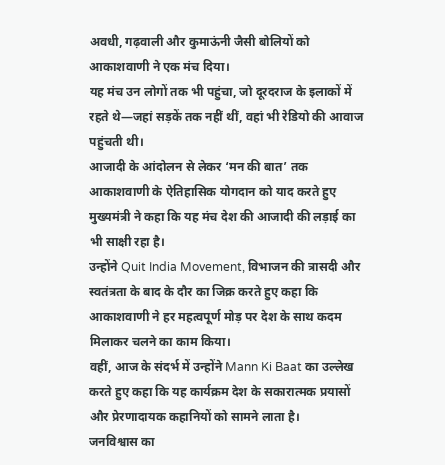अवधी, गढ़वाली और कुमाऊंनी जैसी बोलियों को आकाशवाणी ने एक मंच दिया।
यह मंच उन लोगों तक भी पहुंचा, जो दूरदराज के इलाकों में रहते थे—जहां सड़कें तक नहीं थीं, वहां भी रेडियो की आवाज पहुंचती थी।
आजादी के आंदोलन से लेकर ‘मन की बात’ तक
आकाशवाणी के ऐतिहासिक योगदान को याद करते हुए मुख्यमंत्री ने कहा कि यह मंच देश की आजादी की लड़ाई का भी साक्षी रहा है।
उन्होंने Quit India Movement, विभाजन की त्रासदी और स्वतंत्रता के बाद के दौर का जिक्र करते हुए कहा कि आकाशवाणी ने हर महत्वपूर्ण मोड़ पर देश के साथ कदम मिलाकर चलने का काम किया।
वहीं, आज के संदर्भ में उन्होंने Mann Ki Baat का उल्लेख करते हुए कहा कि यह कार्यक्रम देश के सकारात्मक प्रयासों और प्रेरणादायक कहानियों को सामने लाता है।
जनविश्वास का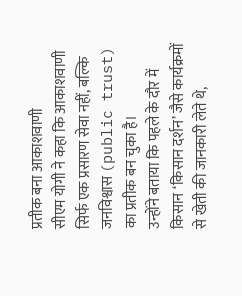प्रतीक बना आकाशवाणी
सीएम योगी ने कहा कि आकाशवाणी सिर्फ एक प्रसारण सेवा नहीं, बल्कि जनविश्वास (public trust) का प्रतीक बन चुका है।
उन्होंने बताया कि पहले के दौर में किसान ‘किसान दर्शन’ जैसे कार्यक्रमों से खेती की जानकारी लेते थे,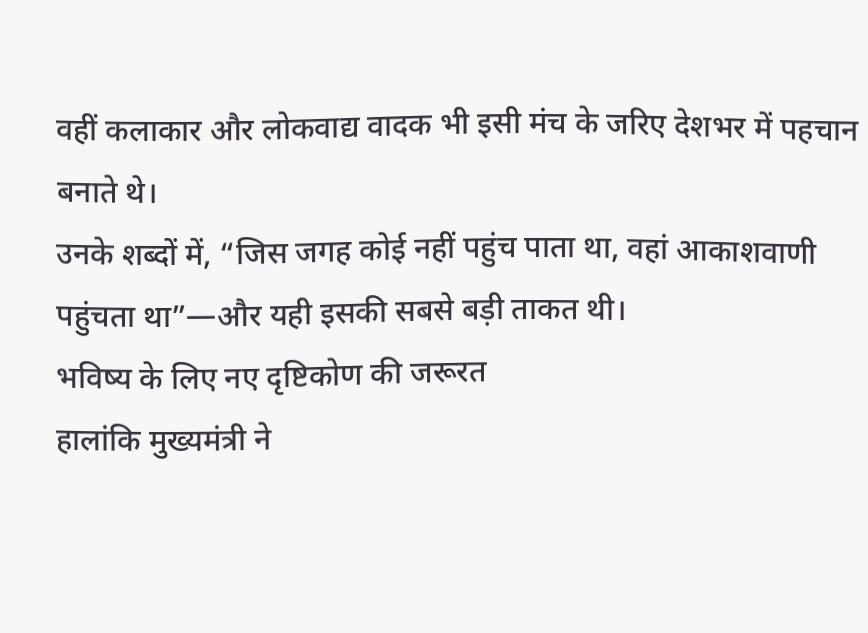वहीं कलाकार और लोकवाद्य वादक भी इसी मंच के जरिए देशभर में पहचान बनाते थे।
उनके शब्दों में, “जिस जगह कोई नहीं पहुंच पाता था, वहां आकाशवाणी पहुंचता था”—और यही इसकी सबसे बड़ी ताकत थी।
भविष्य के लिए नए दृष्टिकोण की जरूरत
हालांकि मुख्यमंत्री ने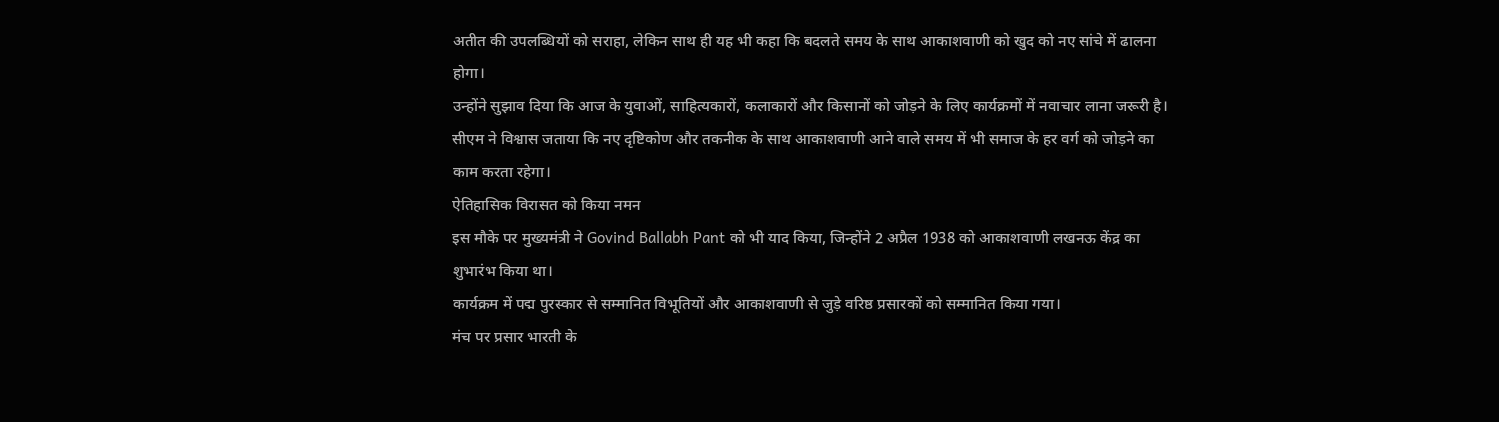अतीत की उपलब्धियों को सराहा, लेकिन साथ ही यह भी कहा कि बदलते समय के साथ आकाशवाणी को खुद को नए सांचे में ढालना होगा।
उन्होंने सुझाव दिया कि आज के युवाओं, साहित्यकारों, कलाकारों और किसानों को जोड़ने के लिए कार्यक्रमों में नवाचार लाना जरूरी है।
सीएम ने विश्वास जताया कि नए दृष्टिकोण और तकनीक के साथ आकाशवाणी आने वाले समय में भी समाज के हर वर्ग को जोड़ने का काम करता रहेगा।
ऐतिहासिक विरासत को किया नमन
इस मौके पर मुख्यमंत्री ने Govind Ballabh Pant को भी याद किया, जिन्होंने 2 अप्रैल 1938 को आकाशवाणी लखनऊ केंद्र का शुभारंभ किया था।
कार्यक्रम में पद्म पुरस्कार से सम्मानित विभूतियों और आकाशवाणी से जुड़े वरिष्ठ प्रसारकों को सम्मानित किया गया।
मंच पर प्रसार भारती के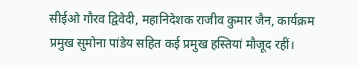सीईओ गौरव द्विवेदी, महानिदेशक राजीव कुमार जैन, कार्यक्रम प्रमुख सुमोना पांडेय सहित कई प्रमुख हस्तियां मौजूद रहीं।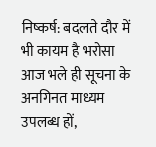निष्कर्ष: बदलते दौर में भी कायम है भरोसा
आज भले ही सूचना के अनगिनत माध्यम उपलब्ध हों,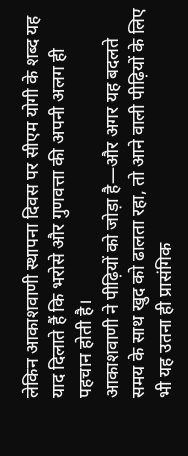लेकिन आकाशवाणी स्थापना दिवस पर सीएम योगी के शब्द यह याद दिलाते हैं कि भरोसे और गुणवत्ता की अपनी अलग ही पहचान होती है।
आकाशवाणी ने पीढ़ियों को जोड़ा है—और अगर यह बदलते समय के साथ खुद को ढालता रहा, तो आने वाली पीढ़ियों के लिए भी यह उतना ही प्रासंगिक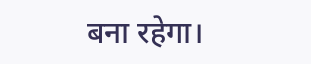बना रहेगा।